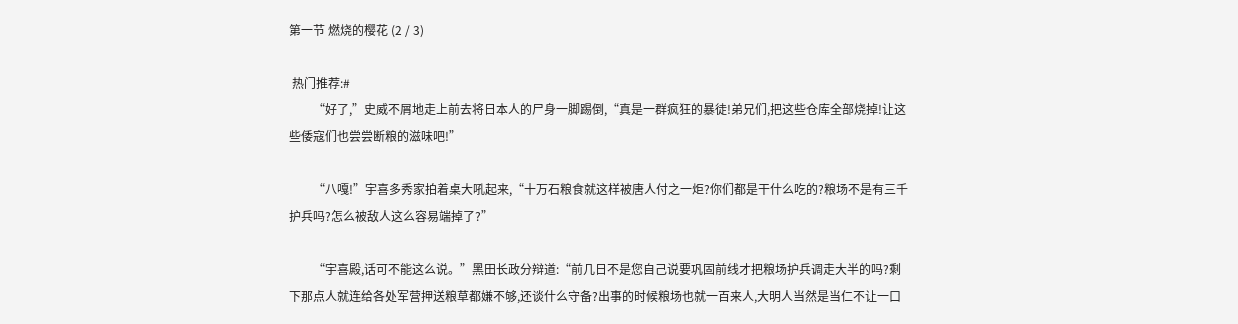第一节 燃烧的樱花 (2 / 3)

 热门推荐:#
        “好了,”史威不屑地走上前去将日本人的尸身一脚踢倒,“真是一群疯狂的暴徒!弟兄们,把这些仓库全部烧掉!让这些倭寇们也尝尝断粮的滋味吧!”

        “八嘎!”宇喜多秀家拍着桌大吼起来,“十万石粮食就这样被唐人付之一炬?你们都是干什么吃的?粮场不是有三千护兵吗?怎么被敌人这么容易端掉了?”

        “宇喜殿,话可不能这么说。”黑田长政分辩道:“前几日不是您自己说要巩固前线才把粮场护兵调走大半的吗?剩下那点人就连给各处军营押送粮草都嫌不够,还谈什么守备?出事的时候粮场也就一百来人,大明人当然是当仁不让一口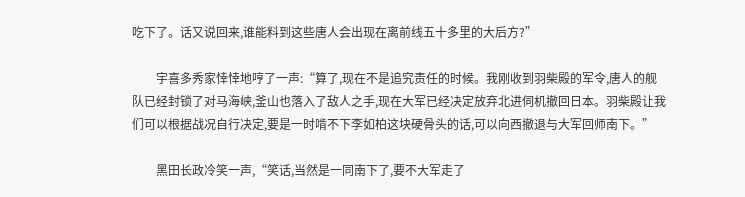吃下了。话又说回来,谁能料到这些唐人会出现在离前线五十多里的大后方?”

        宇喜多秀家悻悻地哼了一声:“算了,现在不是追究责任的时候。我刚收到羽柴殿的军令,唐人的舰队已经封锁了对马海峡,釜山也落入了敌人之手,现在大军已经决定放弃北进伺机撤回日本。羽柴殿让我们可以根据战况自行决定,要是一时啃不下李如柏这块硬骨头的话,可以向西撤退与大军回师南下。”

        黑田长政冷笑一声,“笑话,当然是一同南下了,要不大军走了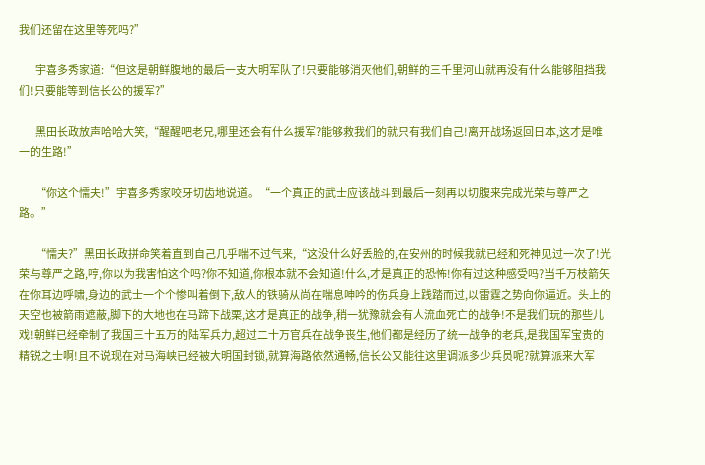我们还留在这里等死吗?”

        宇喜多秀家道:“但这是朝鲜腹地的最后一支大明军队了!只要能够消灭他们,朝鲜的三千里河山就再没有什么能够阻挡我们!只要能等到信长公的援军?”

        黑田长政放声哈哈大笑,“醒醒吧老兄,哪里还会有什么援军?能够救我们的就只有我们自己!离开战场返回日本,这才是唯一的生路!”

        “你这个懦夫!”宇喜多秀家咬牙切齿地说道。“一个真正的武士应该战斗到最后一刻再以切腹来完成光荣与尊严之路。”

        “懦夫?”黑田长政拼命笑着直到自己几乎喘不过气来,“这没什么好丢脸的,在安州的时候我就已经和死神见过一次了!光荣与尊严之路,哼,你以为我害怕这个吗?你不知道,你根本就不会知道!什么,才是真正的恐怖!你有过这种感受吗?当千万枝箭矢在你耳边呼啸,身边的武士一个个惨叫着倒下,敌人的铁骑从尚在喘息呻吟的伤兵身上践踏而过,以雷霆之势向你逼近。头上的天空也被箭雨遮蔽,脚下的大地也在马蹄下战栗,这才是真正的战争,稍一犹豫就会有人流血死亡的战争!不是我们玩的那些儿戏!朝鲜已经牵制了我国三十五万的陆军兵力,超过二十万官兵在战争丧生,他们都是经历了统一战争的老兵,是我国军宝贵的精锐之士啊!且不说现在对马海峡已经被大明国封锁,就算海路依然通畅,信长公又能往这里调派多少兵员呢?就算派来大军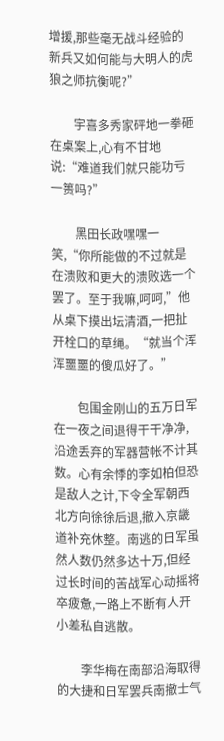增援,那些毫无战斗经验的新兵又如何能与大明人的虎狼之师抗衡呢?”

        宇喜多秀家砰地一拳砸在桌案上,心有不甘地说:“难道我们就只能功亏一篑吗?”

        黑田长政嘿嘿一笑,“你所能做的不过就是在溃败和更大的溃败选一个罢了。至于我嘛,呵呵,”他从桌下摸出坛清酒,一把扯开栓口的草绳。“就当个浑浑噩噩的傻瓜好了。”

        包围金刚山的五万日军在一夜之间退得干干净净,沿途丢弃的军器营帐不计其数。心有余悸的李如柏但恐是敌人之计,下令全军朝西北方向徐徐后退,撤入京畿道补充休整。南逃的日军虽然人数仍然多达十万,但经过长时间的苦战军心动摇将卒疲惫,一路上不断有人开小差私自逃散。

        李华梅在南部沿海取得的大捷和日军罢兵南撤士气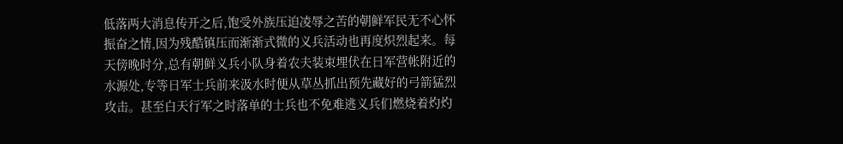低落两大消息传开之后,饱受外族压迫凌辱之苦的朝鲜军民无不心怀振奋之情,因为残酷镇压而渐渐式微的义兵活动也再度炽烈起来。每天傍晚时分,总有朝鲜义兵小队身着农夫装束埋伏在日军营帐附近的水源处,专等日军士兵前来汲水时便从草丛抓出预先藏好的弓箭猛烈攻击。甚至白天行军之时落单的士兵也不免难逃义兵们燃烧着灼灼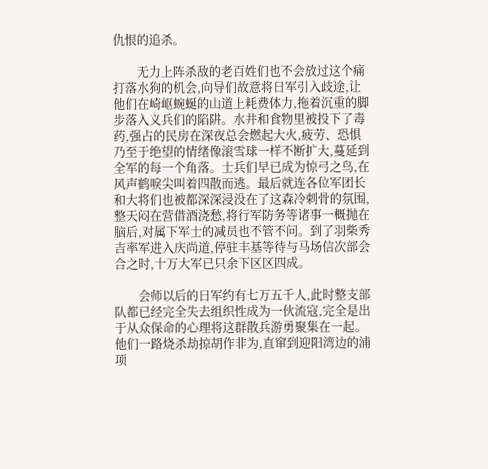仇恨的追杀。

        无力上阵杀敌的老百姓们也不会放过这个痛打落水狗的机会,向导们故意将日军引入歧途,让他们在崎岖蜿蜒的山道上耗费体力,拖着沉重的脚步落入义兵们的陷阱。水井和食物里被投下了毒药,强占的民房在深夜总会燃起大火,疲劳、恐惧乃至于绝望的情绪像滚雪球一样不断扩大,蔓延到全军的每一个角落。士兵们早已成为惊弓之鸟,在风声鹤唳尖叫着四散而逃。最后就连各位军团长和大将们也被都深深浸没在了这森冷刺骨的氛围,整天闷在营借酒浇愁,将行军防务等诸事一概抛在脑后,对属下军士的减员也不管不问。到了羽柴秀吉率军进入庆尚道,停驻丰基等待与马场信次部会合之时,十万大军已只余下区区四成。

        会师以后的日军约有七万五千人,此时整支部队都已经完全失去组织性成为一伙流寇,完全是出于从众保命的心理将这群散兵游勇聚集在一起。他们一路烧杀劫掠胡作非为,直窜到迎阳湾边的浦项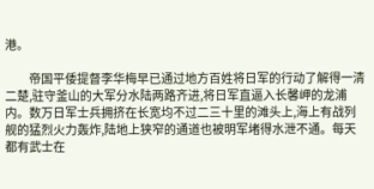港。

        帝国平倭提督李华梅早已通过地方百姓将日军的行动了解得一清二楚,驻守釜山的大军分水陆两路齐进,将日军直逼入长馨岬的龙浦内。数万日军士兵拥挤在长宽均不过二三十里的滩头上,海上有战列舰的猛烈火力轰炸,陆地上狭窄的通道也被明军堵得水泄不通。每天都有武士在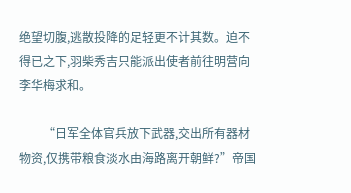绝望切腹,逃散投降的足轻更不计其数。迫不得已之下,羽柴秀吉只能派出使者前往明营向李华梅求和。

        “日军全体官兵放下武器,交出所有器材物资,仅携带粮食淡水由海路离开朝鲜?”帝国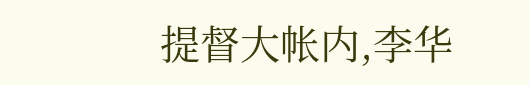提督大帐内,李华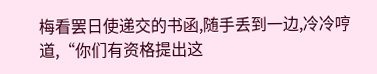梅看罢日使递交的书函,随手丢到一边,冷冷哼道,“你们有资格提出这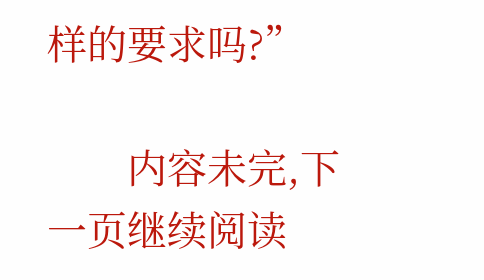样的要求吗?”

        内容未完,下一页继续阅读